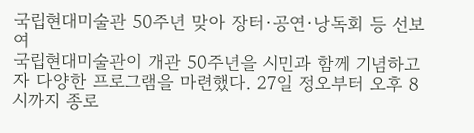국립현대미술관 50주년 맞아 장터·공연·낭독회 등 선보여
국립현대미술관이 개관 50주년을 시민과 함께 기념하고자 다양한 프로그램을 마련했다. 27일 정오부터 오후 8시까지 종로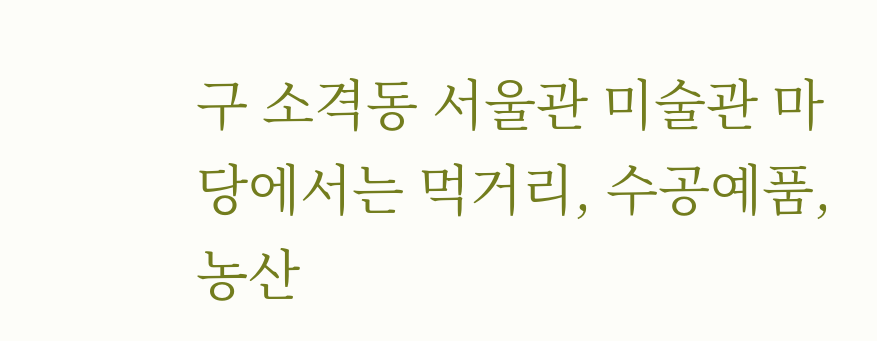구 소격동 서울관 미술관 마당에서는 먹거리, 수공예품, 농산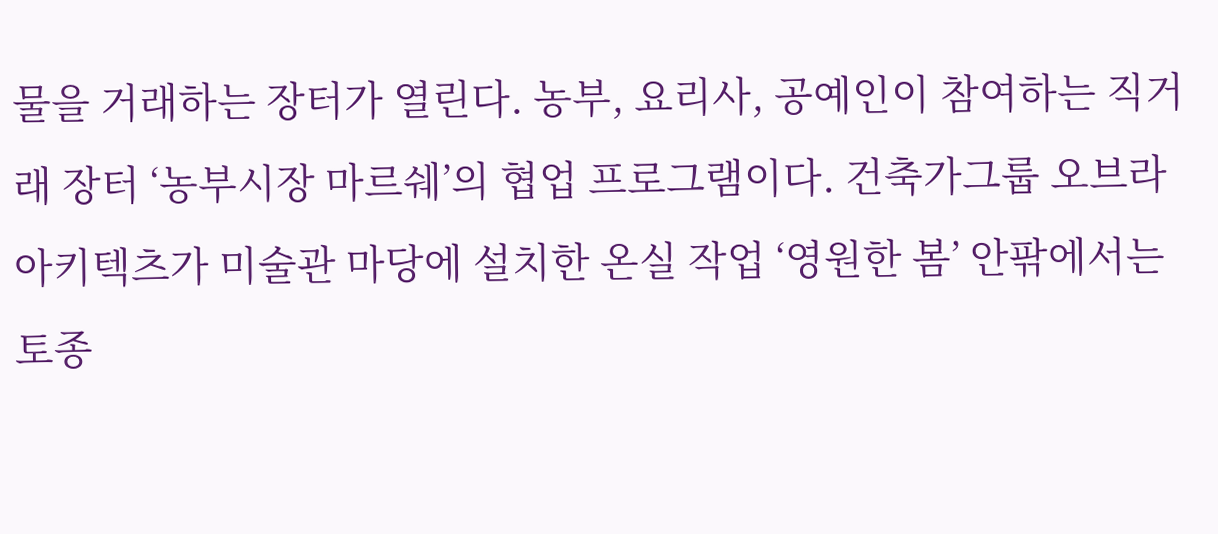물을 거래하는 장터가 열린다. 농부, 요리사, 공예인이 참여하는 직거래 장터 ‘농부시장 마르쉐’의 협업 프로그램이다. 건축가그룹 오브라 아키텍츠가 미술관 마당에 설치한 온실 작업 ‘영원한 봄’ 안팎에서는 토종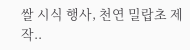쌀 시식 행사, 천연 밀랍초 제작..